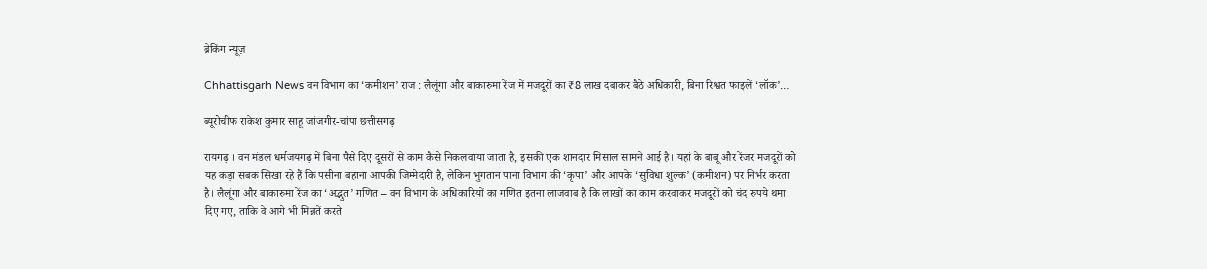ब्रेकिंग न्यूज़

Chhattisgarh News वन विभाग का ‘कमीशन’ राज : लैलूंगा और बाकारुमा रेंज में मजदूरों का ₹8 लाख दबाकर बैठे अधिकारी, बिना रिश्वत फाइलें ‘लॉक’…

ब्यूरोचीफ राकेश कुमार साहू जांजगीर-चांपा छत्तीसगढ़

रायगढ़ । वन मंडल धर्मजयगढ़ में बिना पैसे दिए दूसरों से काम कैसे निकलवाया जाता है, इसकी एक शानदार मिसाल सामने आई है। यहां के बाबू और रेंजर मजदूरों को यह कड़ा सबक सिखा रहे हैं कि पसीना बहाना आपकी जिम्मेदारी है, लेकिन भुगतान पाना विभाग की ‘कृपा’ और आपके ‘सुविधा शुल्क’ (कमीशन) पर निर्भर करता है। लैलूंगा और बाकारुमा रेंज का ‘अद्भुत’ गणित – वन विभाग के अधिकारियों का गणित इतना लाजवाब है कि लाखों का काम करवाकर मजदूरों को चंद रुपये थमा दिए गए, ताकि वे आगे भी मिन्नतें करते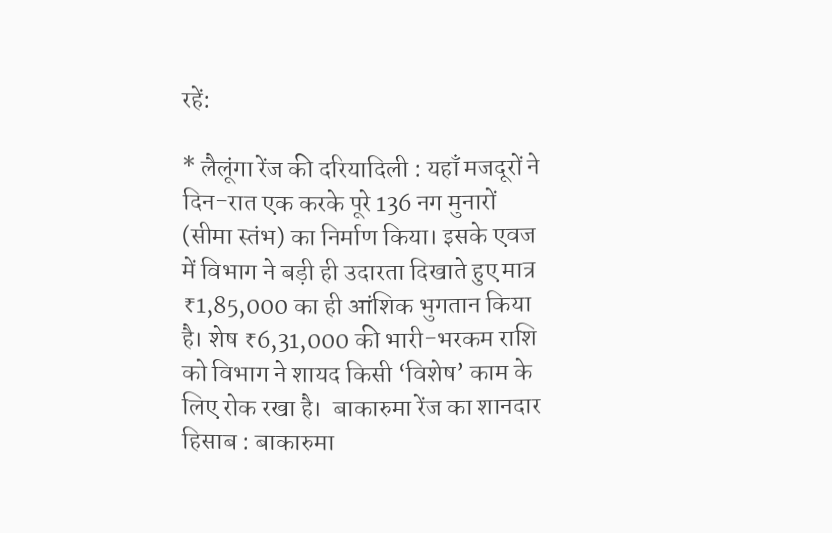रहें:

* लैलूंगा रेंज की दरियादिली : यहाँ मजदूरों ने दिन-रात एक करके पूरे 136 नग मुनारों (सीमा स्तंभ) का निर्माण किया। इसके एवज में विभाग ने बड़ी ही उदारता दिखाते हुए मात्र ₹1,85,000 का ही आंशिक भुगतान किया है। शेष ₹6,31,000 की भारी-भरकम राशि को विभाग ने शायद किसी ‘विशेष’ काम के लिए रोक रखा है।  बाकारुमा रेंज का शानदार हिसाब : बाकारुमा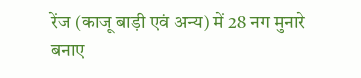रेंज (काजू बाड़ी एवं अन्य) में 28 नग मुनारे बनाए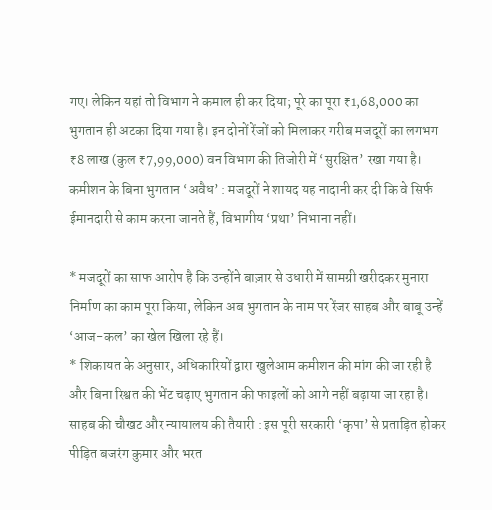गए। लेकिन यहां तो विभाग ने कमाल ही कर दिया; पूरे का पूरा ₹1,68,000 का भुगतान ही अटका दिया गया है। इन दोनों रेंजों को मिलाकर गरीब मजदूरों का लगभग ₹8 लाख (कुल ₹7,99,000) वन विभाग की तिजोरी में ‘सुरक्षित’ रखा गया है। कमीशन के बिना भुगतान ‘अवैध’ : मजदूरों ने शायद यह नादानी कर दी कि वे सिर्फ ईमानदारी से काम करना जानते हैं, विभागीय ‘प्रथा’ निभाना नहीं।

* मजदूरों का साफ आरोप है कि उन्होंने बाज़ार से उधारी में सामग्री खरीदकर मुनारा निर्माण का काम पूरा किया, लेकिन अब भुगतान के नाम पर रेंजर साहब और बाबू उन्हें ‘आज-कल’ का खेल खिला रहे हैं।
* शिकायत के अनुसार, अधिकारियों द्वारा खुलेआम कमीशन की मांग की जा रही है और बिना रिश्वत की भेंट चढ़ाए भुगतान की फाइलों को आगे नहीं बढ़ाया जा रहा है। साहब की चौखट और न्यायालय की तैयारी : इस पूरी सरकारी ‘कृपा’ से प्रताड़ित होकर पीड़ित बजरंग कुमार और भरत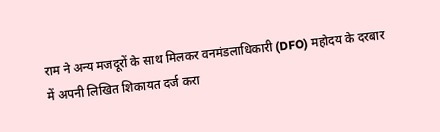राम ने अन्य मजदूरों के साथ मिलकर वनमंडलाधिकारी (DFO) महोदय के दरबार में अपनी लिखित शिकायत दर्ज करा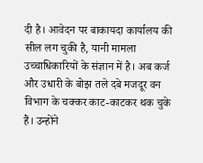दी है। आवेदन पर बाकायदा कार्यालय की सील लग चुकी है, यानी मामला उच्चाधिकारियों के संज्ञान में है। अब कर्ज और उधारी के बोझ तले दबे मजदूर वन विभाग के चक्कर काट-काटकर थक चुके हैं। उन्होंने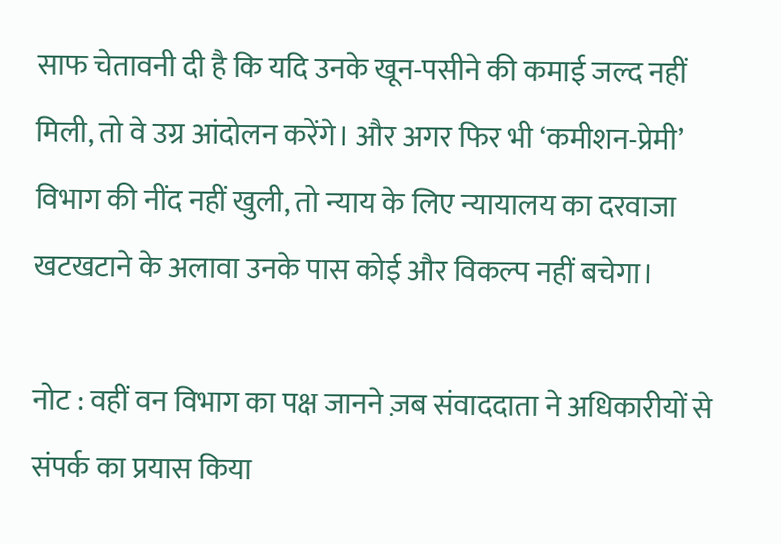साफ चेतावनी दी है कि यदि उनके खून-पसीने की कमाई जल्द नहीं मिली, तो वे उग्र आंदोलन करेंगे। और अगर फिर भी ‘कमीशन-प्रेमी’ विभाग की नींद नहीं खुली, तो न्याय के लिए न्यायालय का दरवाजा खटखटाने के अलावा उनके पास कोई और विकल्प नहीं बचेगा।

नोट : वहीं वन विभाग का पक्ष जानने ज़ब संवाददाता ने अधिकारीयों से संपर्क का प्रयास किया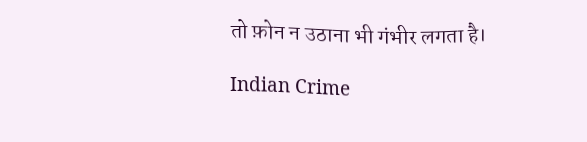तो फ़ोन न उठाना भी गंभीर लगता है।

Indian Crime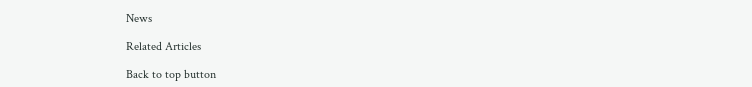News

Related Articles

Back to top button